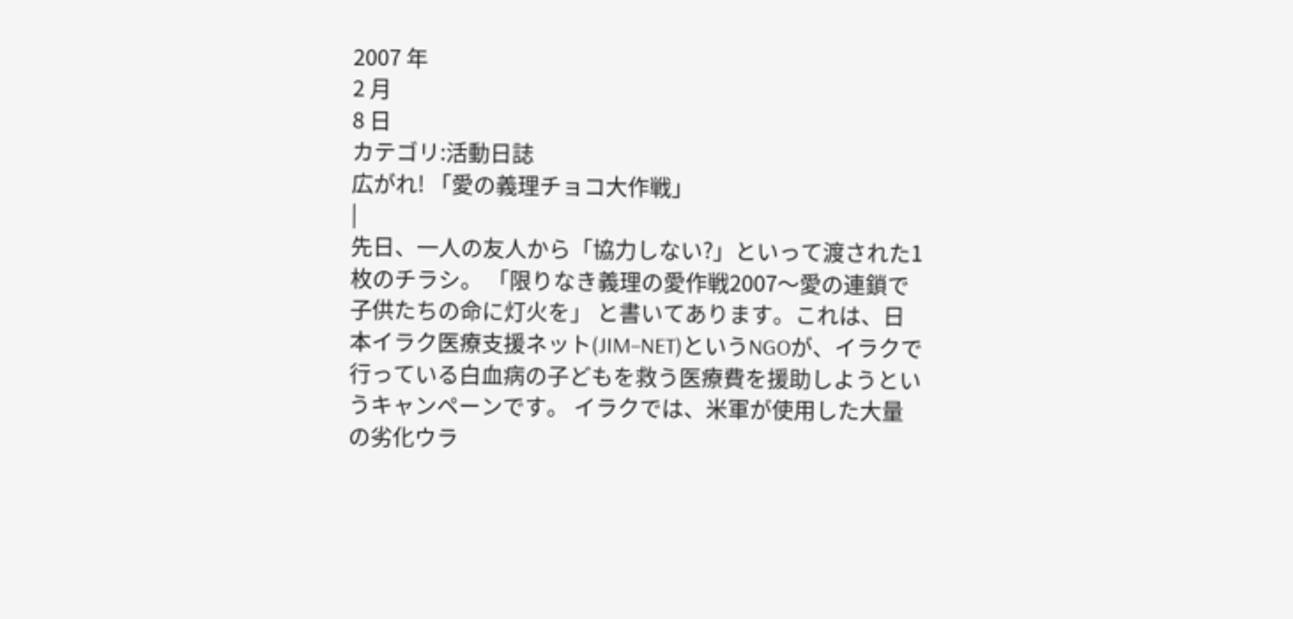2007 年
2 月
8 日
カテゴリ:活動日誌
広がれ! 「愛の義理チョコ大作戦」
|
先日、一人の友人から「協力しない?」といって渡された1枚のチラシ。 「限りなき義理の愛作戦2007〜愛の連鎖で子供たちの命に灯火を」 と書いてあります。これは、日本イラク医療支援ネット(JIM−NET)というNGOが、イラクで行っている白血病の子どもを救う医療費を援助しようというキャンペーンです。 イラクでは、米軍が使用した大量の劣化ウラ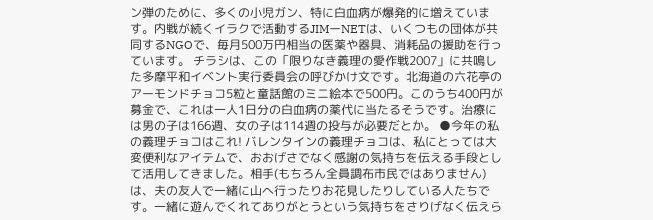ン弾のために、多くの小児ガン、特に白血病が爆発的に増えています。内戦が続くイラクで活動するJIMーNETは、いくつもの団体が共同するNGOで、毎月500万円相当の医薬や器具、消耗品の援助を行っています。 チラシは、この「限りなき義理の愛作戦2007」に共鳴した多摩平和イベント実行委員会の呼びかけ文です。北海道の六花亭のアーモンドチョコ5粒と童話館のミニ絵本で500円。このうち400円が募金で、これは一人1日分の白血病の薬代に当たるそうです。治療には男の子は166週、女の子は114週の投与が必要だとか。 ●今年の私の義理チョコはこれ! バレンタインの義理チョコは、私にとっては大変便利なアイテムで、おおげさでなく感謝の気持ちを伝える手段として活用してきました。相手(もちろん全員調布市民ではありません)は、夫の友人で一緒に山へ行ったりお花見したりしている人たちです。一緒に遊んでくれてありがとうという気持ちをさりげなく伝えら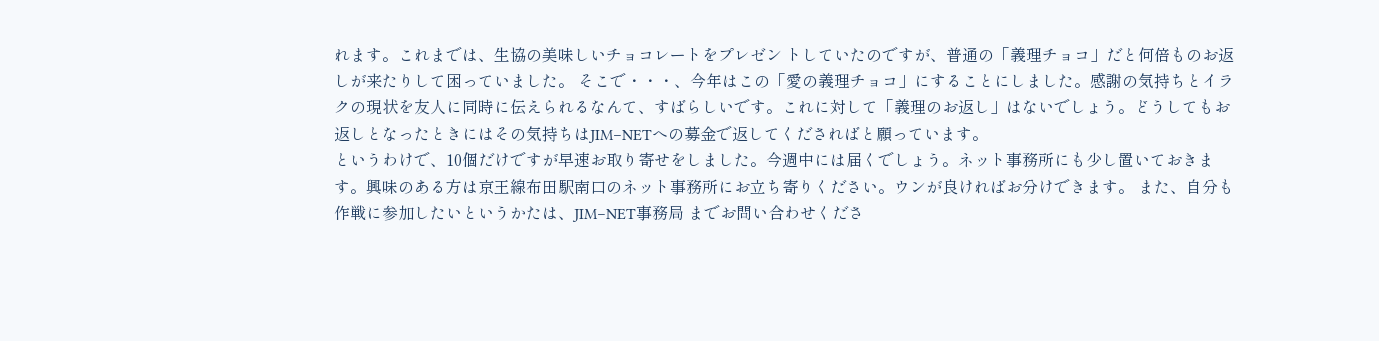れます。これまでは、生協の美味しいチョコレートをプレゼン トしていたのですが、普通の「義理チョコ」だと何倍ものお返しが来たりして困っていました。 そこで・・・、今年はこの「愛の義理チョコ」にすることにしました。感謝の気持ちとイラクの現状を友人に同時に伝えられるなんて、すばらしいです。これに対して「義理のお返し」はないでしょう。どうしてもお返しとなったときにはその気持ちはJIM−NETへの募金で返してくださればと願っています。
というわけで、10個だけですが早速お取り寄せをしました。今週中には届くでしょう。ネット事務所にも少し置いておきます。興味のある方は京王線布田駅南口のネット事務所にお立ち寄りください。ウンが良ければお分けできます。 また、自分も作戦に参加したいというかたは、JIM−NET事務局 までお問い合わせくださ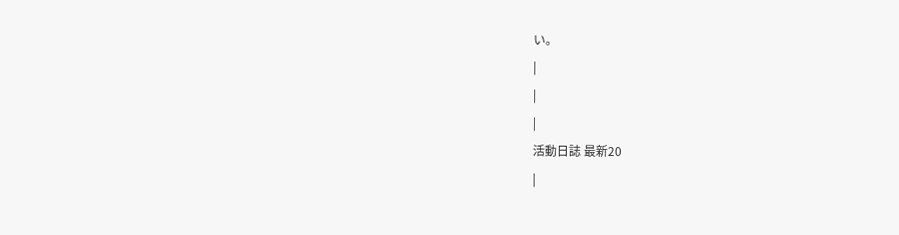い。
|
|
|
活動日誌 最新20
|